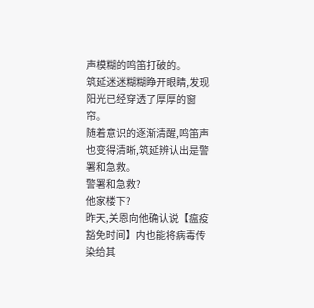声模糊的鸣笛打破的。
筑延迷迷糊糊睁开眼睛,发现阳光已经穿透了厚厚的窗帘。
随着意识的逐渐清醒,鸣笛声也变得清晰,筑延辨认出是警署和急救。
警署和急救?
他家楼下?
昨天,关恩向他确认说【瘟疫豁免时间】内也能将病毒传染给其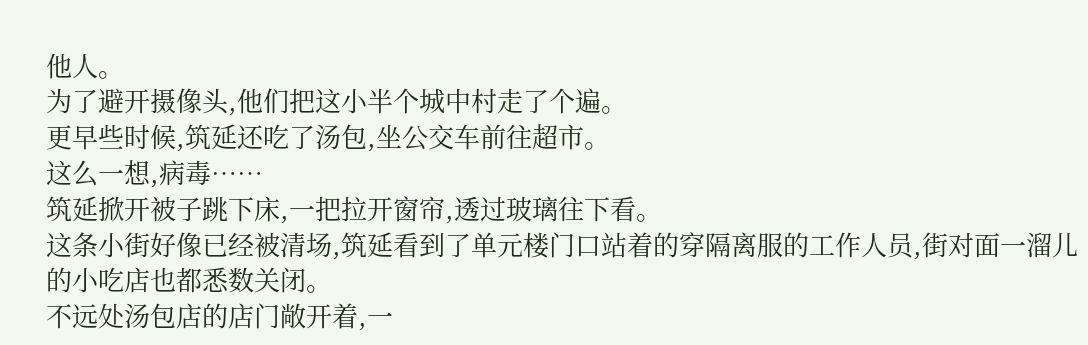他人。
为了避开摄像头,他们把这小半个城中村走了个遍。
更早些时候,筑延还吃了汤包,坐公交车前往超市。
这么一想,病毒……
筑延掀开被子跳下床,一把拉开窗帘,透过玻璃往下看。
这条小街好像已经被清场,筑延看到了单元楼门口站着的穿隔离服的工作人员,街对面一溜儿的小吃店也都悉数关闭。
不远处汤包店的店门敞开着,一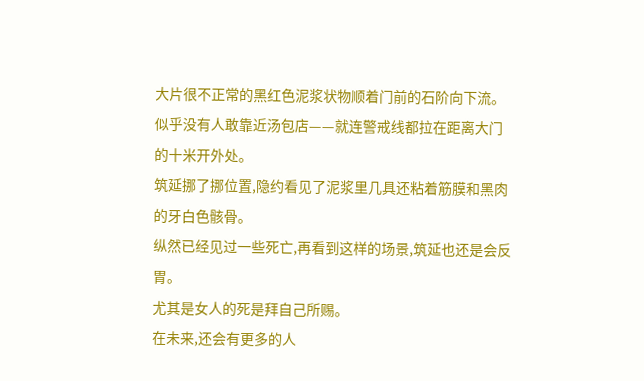大片很不正常的黑红色泥浆状物顺着门前的石阶向下流。
似乎没有人敢靠近汤包店——就连警戒线都拉在距离大门的十米开外处。
筑延挪了挪位置,隐约看见了泥浆里几具还粘着筋膜和黑肉的牙白色骸骨。
纵然已经见过一些死亡,再看到这样的场景,筑延也还是会反胃。
尤其是女人的死是拜自己所赐。
在未来,还会有更多的人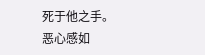死于他之手。
恶心感如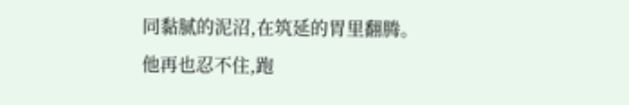同黏腻的泥沼,在筑延的胃里翻腾。
他再也忍不住,跑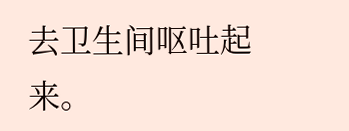去卫生间呕吐起来。